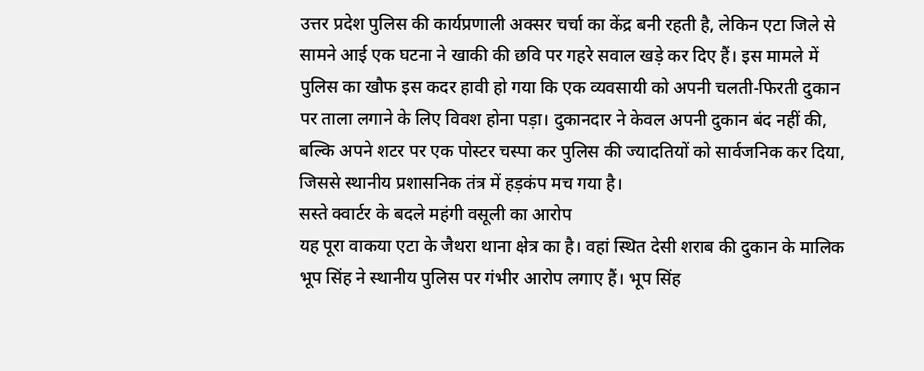उत्तर प्रदेश पुलिस की कार्यप्रणाली अक्सर चर्चा का केंद्र बनी रहती है, लेकिन एटा जिले से सामने आई एक घटना ने खाकी की छवि पर गहरे सवाल खड़े कर दिए हैं। इस मामले में पुलिस का खौफ इस कदर हावी हो गया कि एक व्यवसायी को अपनी चलती-फिरती दुकान पर ताला लगाने के लिए विवश होना पड़ा। दुकानदार ने केवल अपनी दुकान बंद नहीं की, बल्कि अपने शटर पर एक पोस्टर चस्पा कर पुलिस की ज्यादतियों को सार्वजनिक कर दिया, जिससे स्थानीय प्रशासनिक तंत्र में हड़कंप मच गया है।
सस्ते क्वार्टर के बदले महंगी वसूली का आरोप
यह पूरा वाकया एटा के जैथरा थाना क्षेत्र का है। वहां स्थित देसी शराब की दुकान के मालिक भूप सिंह ने स्थानीय पुलिस पर गंभीर आरोप लगाए हैं। भूप सिंह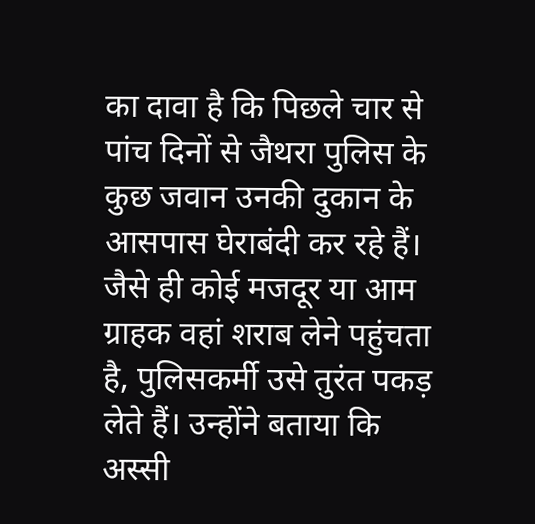का दावा है कि पिछले चार से पांच दिनों से जैथरा पुलिस के कुछ जवान उनकी दुकान के आसपास घेराबंदी कर रहे हैं। जैसे ही कोई मजदूर या आम ग्राहक वहां शराब लेने पहुंचता है, पुलिसकर्मी उसे तुरंत पकड़ लेते हैं। उन्होंने बताया कि अस्सी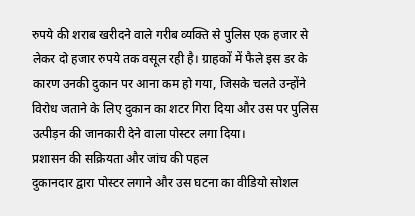रुपये की शराब खरीदने वाले गरीब व्यक्ति से पुलिस एक हजार से लेकर दो हजार रुपये तक वसूल रही है। ग्राहकों में फैले इस डर के कारण उनकी दुकान पर आना कम हो गया, जिसके चलते उन्होंने विरोध जताने के लिए दुकान का शटर गिरा दिया और उस पर पुलिस उत्पीड़न की जानकारी देने वाला पोस्टर लगा दिया।
प्रशासन की सक्रियता और जांच की पहल
दुकानदार द्वारा पोस्टर लगाने और उस घटना का वीडियो सोशल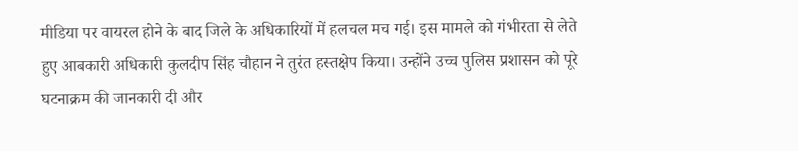मीडिया पर वायरल होने के बाद जिले के अधिकारियों में हलचल मच गई। इस मामले को गंभीरता से लेते हुए आबकारी अधिकारी कुलदीप सिंह चौहान ने तुरंत हस्तक्षेप किया। उन्होंने उच्च पुलिस प्रशासन को पूरे घटनाक्रम की जानकारी दी और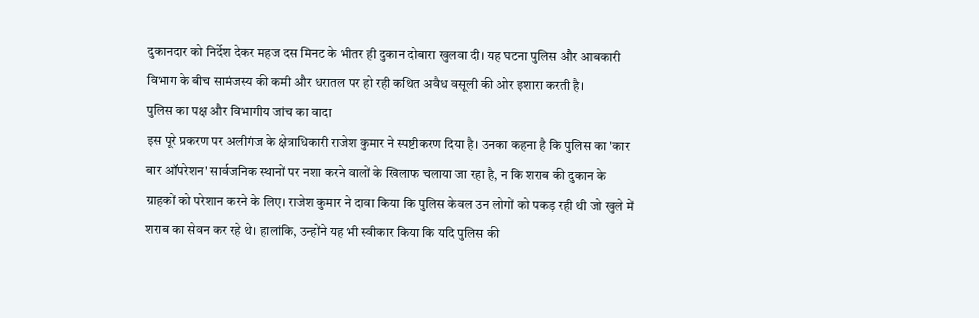दुकानदार को निर्देश देकर महज दस मिनट के भीतर ही दुकान दोबारा खुलवा दी। यह घटना पुलिस और आबकारी विभाग के बीच सामंजस्य की कमी और धरातल पर हो रही कथित अवैध वसूली की ओर इशारा करती है।
पुलिस का पक्ष और विभागीय जांच का वादा
इस पूरे प्रकरण पर अलीगंज के क्षेत्राधिकारी राजेश कुमार ने स्पष्टीकरण दिया है। उनका कहना है कि पुलिस का 'कार बार ऑपरेशन' सार्वजनिक स्थानों पर नशा करने वालों के खिलाफ चलाया जा रहा है, न कि शराब की दुकान के ग्राहकों को परेशान करने के लिए। राजेश कुमार ने दावा किया कि पुलिस केवल उन लोगों को पकड़ रही थी जो खुले में शराब का सेवन कर रहे थे। हालांकि, उन्होंने यह भी स्वीकार किया कि यदि पुलिस की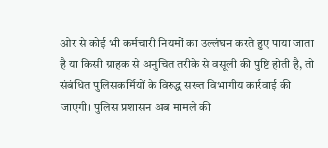ओर से कोई भी कर्मचारी नियमों का उल्लंघन करते हुए पाया जाता है या किसी ग्राहक से अनुचित तरीके से वसूली की पुष्टि होती है, तो संबंधित पुलिसकर्मियों के विरुद्ध सख्त विभागीय कार्रवाई की जाएगी। पुलिस प्रशासन अब मामले की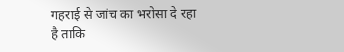गहराई से जांच का भरोसा दे रहा है ताकि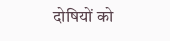दोषियों को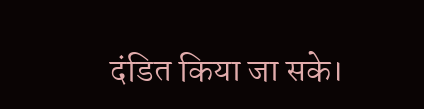दंडित किया जा सके।